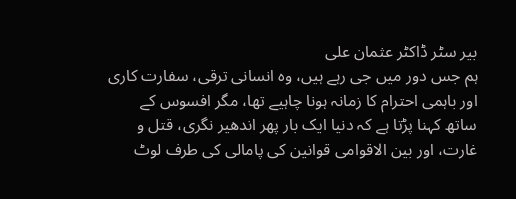بیر سٹر ڈاکٹر عثمان علی
ہم جس دور میں جی رہے ہیں، وہ انسانی ترقی، سفارت کاری اور باہمی احترام کا زمانہ ہونا چاہیے تھا، مگر افسوس کے ساتھ کہنا پڑتا ہے کہ دنیا ایک بار پھر اندھیر نگری، قتل و غارت، اور بین الاقوامی قوانین کی پامالی کی طرف لوٹ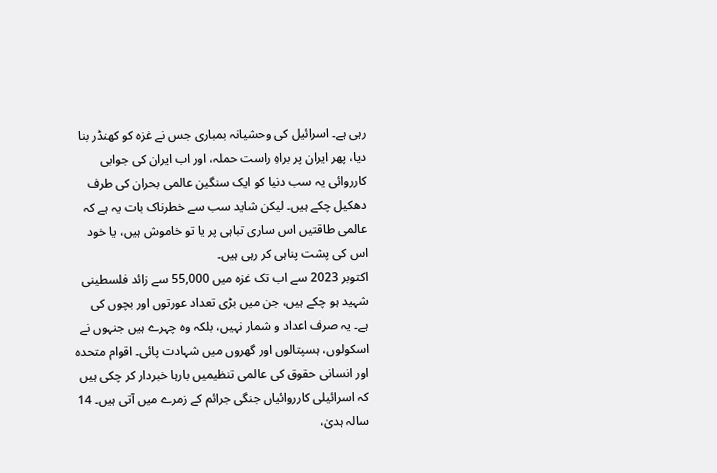رہی ہے۔ اسرائیل کی وحشیانہ بمباری جس نے غزہ کو کھنڈر بنا دیا، پھر ایران پر براہِ راست حملہ، اور اب ایران کی جوابی کارروائی یہ سب دنیا کو ایک سنگین عالمی بحران کی طرف دھکیل چکے ہیں۔ لیکن شاید سب سے خطرناک بات یہ ہے کہ عالمی طاقتیں اس ساری تباہی پر یا تو خاموش ہیں، یا خود اس کی پشت پناہی کر رہی ہیں۔
اکتوبر 2023 سے اب تک غزہ میں 55,000 سے زائد فلسطینی شہید ہو چکے ہیں، جن میں بڑی تعداد عورتوں اور بچوں کی ہے۔ یہ صرف اعداد و شمار نہیں، بلکہ وہ چہرے ہیں جنہوں نے اسکولوں، ہسپتالوں اور گھروں میں شہادت پائی۔ اقوام متحدہ اور انسانی حقوق کی عالمی تنظیمیں بارہا خبردار کر چکی ہیں کہ اسرائیلی کارروائیاں جنگی جرائم کے زمرے میں آتی ہیں۔ 14 سالہ ہدیٰ،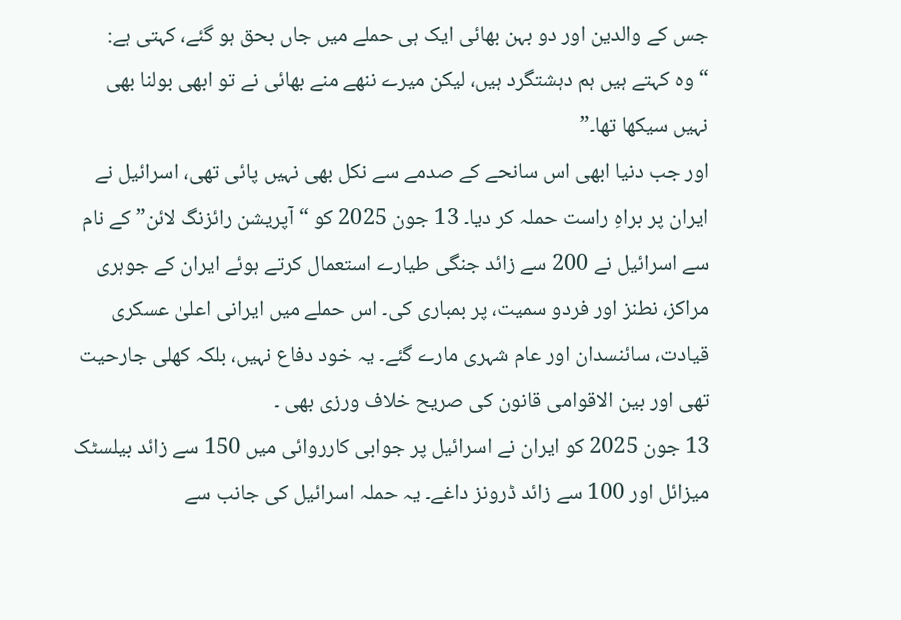جس کے والدین اور دو بہن بھائی ایک ہی حملے میں جاں بحق ہو گئے، کہتی ہے: “وہ کہتے ہیں ہم دہشتگرد ہیں، لیکن میرے ننھے منے بھائی نے تو ابھی بولنا بھی نہیں سیکھا تھا۔”
اور جب دنیا ابھی اس سانحے کے صدمے سے نکل بھی نہیں پائی تھی، اسرائیل نے ایران پر براہِ راست حملہ کر دیا۔ 13 جون 2025 کو “آپریشن رائزنگ لائن” کے نام سے اسرائیل نے 200 سے زائد جنگی طیارے استعمال کرتے ہوئے ایران کے جوہری مراکز، نطنز اور فردو سمیت، پر بمباری کی۔ اس حملے میں ایرانی اعلیٰ عسکری قیادت، سائنسدان اور عام شہری مارے گئے۔ یہ خود دفاع نہیں، بلکہ کھلی جارحیت تھی اور بین الاقوامی قانون کی صریح خلاف ورزی بھی ۔
13 جون 2025 کو ایران نے اسرائیل پر جوابی کارروائی میں 150 سے زائد بیلسٹک میزائل اور 100 سے زائد ڈرونز داغے۔ یہ حملہ اسرائیل کی جانب سے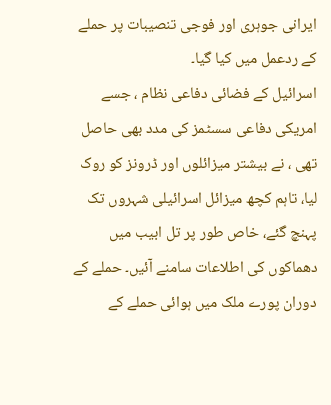ایرانی جوہری اور فوجی تنصیبات پر حملے کے ردعمل میں کیا گیا۔
اسرائیل کے فضائی دفاعی نظام ، جسے امریکی دفاعی سسٹمز کی مدد بھی حاصل تھی ، نے بیشتر میزائلوں اور ڈرونز کو روک لیا، تاہم کچھ میزائل اسرائیلی شہروں تک پہنچ گئے، خاص طور پر تل ابیب میں دھماکوں کی اطلاعات سامنے آئیں۔ حملے کے دوران پورے ملک میں ہوائی حملے کے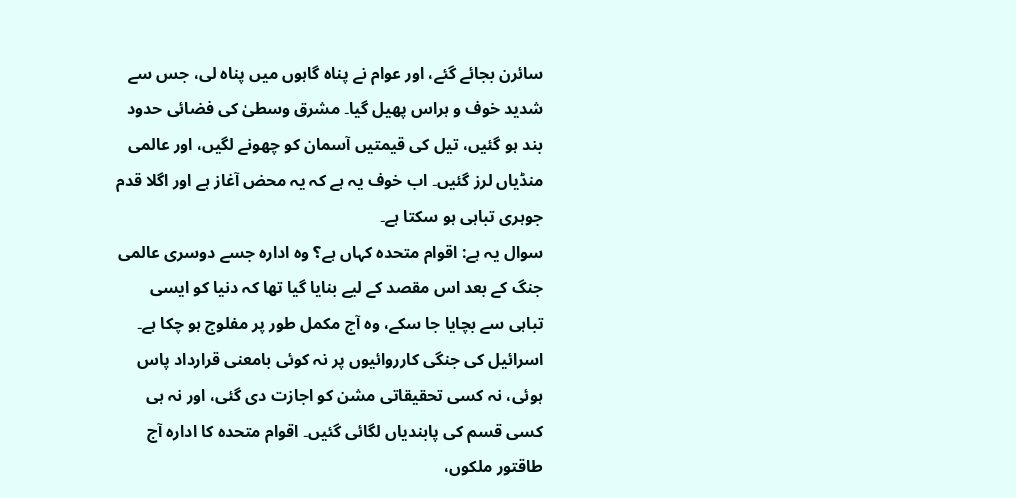سائرن بجائے گئے، اور عوام نے پناہ گاہوں میں پناہ لی، جس سے شدید خوف و ہراس پھیل گیا۔ مشرق وسطیٰ کی فضائی حدود بند ہو گئیں، تیل کی قیمتیں آسمان کو چھونے لگیں، اور عالمی منڈیاں لرز گئیں۔ اب خوف یہ ہے کہ یہ محض آغاز ہے اور اگلا قدم جوہری تباہی ہو سکتا ہے۔
سوال یہ ہے: اقوام متحدہ کہاں ہے؟ وہ ادارہ جسے دوسری عالمی جنگ کے بعد اس مقصد کے لیے بنایا گیا تھا کہ دنیا کو ایسی تباہی سے بچایا جا سکے، وہ آج مکمل طور پر مفلوج ہو چکا ہے۔ اسرائیل کی جنگی کارروائیوں پر نہ کوئی بامعنی قرارداد پاس ہوئی، نہ کسی تحقیقاتی مشن کو اجازت دی گئی، اور نہ ہی کسی قسم کی پابندیاں لگائی گئیں۔ اقوام متحدہ کا ادارہ آج طاقتور ملکوں،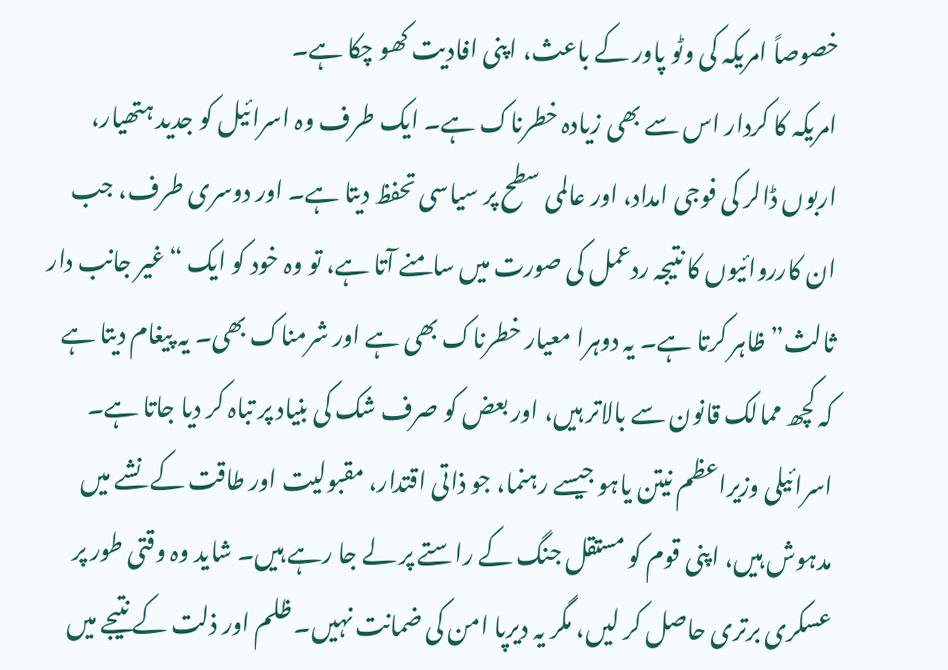خصوصاً امریکہ کی وٹو پاور کے باعث، اپنی افادیت کھو چکا ہے۔
امریکہ کا کردار اس سے بھی زیادہ خطرناک ہے۔ ایک طرف وہ اسرائیل کو جدید ہتھیار، اربوں ڈالر کی فوجی امداد، اور عالمی سطح پر سیاسی تحفظ دیتا ہے۔ اور دوسری طرف، جب ان کارروائیوں کا نتیجہ ردعمل کی صورت میں سامنے آتا ہے، تو وہ خود کو ایک “غیر جانب دار ثالث” ظاہر کرتا ہے۔ یہ دوہرا معیار خطرناک بھی ہے اور شرمناک بھی۔ یہ پیغام دیتا ہے کہ کچھ ممالک قانون سے بالاتر ہیں، اور بعض کو صرف شک کی بنیاد پر تباہ کر دیا جاتا ہے۔
اسرائیلی وزیراعظم نیتن یاہو جیسے رہنما، جو ذاتی اقتدار، مقبولیت اور طاقت کے نشے میں مدہوش ہیں، اپنی قوم کو مستقل جنگ کے راستے پر لے جا رہے ہیں۔ شاید وہ وقتی طور پر عسکری برتری حاصل کر لیں، مگر یہ دیرپا امن کی ضمانت نہیں۔ ظلم اور ذلت کے نتیجے میں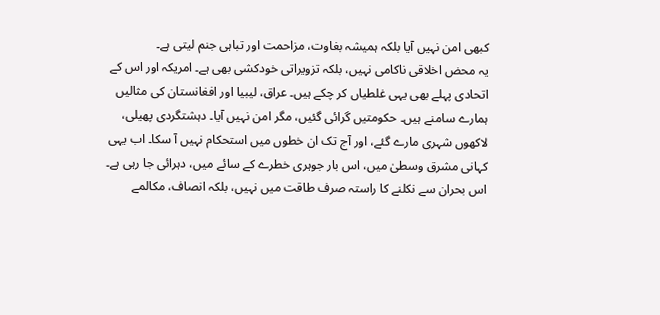کبھی امن نہیں آیا بلکہ ہمیشہ بغاوت، مزاحمت اور تباہی جنم لیتی ہے۔
یہ محض اخلاقی ناکامی نہیں، بلکہ تزویراتی خودکشی بھی ہے۔ امریکہ اور اس کے اتحادی پہلے بھی یہی غلطیاں کر چکے ہیں۔ عراق، لیبیا اور افغانستان کی مثالیں ہمارے سامنے ہیں۔ حکومتیں گرائی گئیں، مگر امن نہیں آیا۔ دہشتگردی پھیلی، لاکھوں شہری مارے گئے، اور آج تک ان خطوں میں استحکام نہیں آ سکا۔ اب یہی کہانی مشرق وسطیٰ میں، اس بار جوہری خطرے کے سائے میں، دہرائی جا رہی ہے۔
اس بحران سے نکلنے کا راستہ صرف طاقت میں نہیں، بلکہ انصاف، مکالمے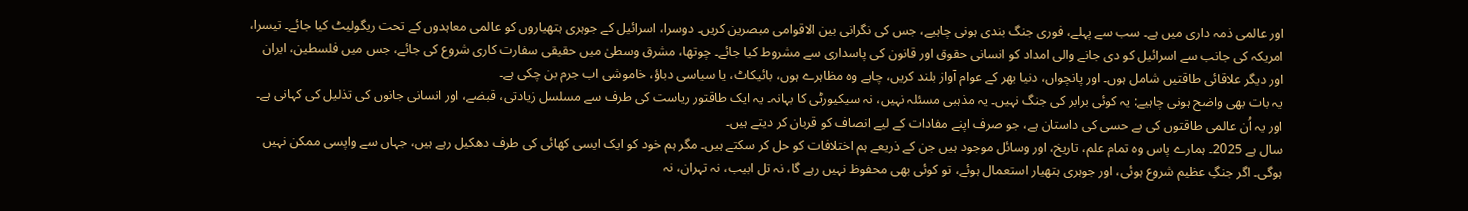اور عالمی ذمہ داری میں ہے۔ سب سے پہلے، فوری جنگ بندی ہونی چاہیے، جس کی نگرانی بین الاقوامی مبصرین کریں۔ دوسرا، اسرائیل کے جوہری ہتھیاروں کو عالمی معاہدوں کے تحت ریگولیٹ کیا جائے۔ تیسرا، امریکہ کی جانب سے اسرائیل کو دی جانے والی امداد کو انسانی حقوق اور قانون کی پاسداری سے مشروط کیا جائے۔ چوتھا، مشرق وسطیٰ میں حقیقی سفارت کاری شروع کی جائے، جس میں فلسطین، ایران اور دیگر علاقائی طاقتیں شامل ہوں۔ اور پانچواں، دنیا بھر کے عوام آواز بلند کریں، چاہے وہ مظاہرے ہوں، بائیکاٹ، یا سیاسی دباؤ، خاموشی اب جرم بن چکی ہے۔
یہ بات بھی واضح ہونی چاہیے: یہ کوئی برابر کی جنگ نہیں۔ یہ مذہبی مسئلہ نہیں، نہ سیکیورٹی کا بہانہ۔ یہ ایک طاقتور ریاست کی طرف سے مسلسل زیادتی، قبضے، اور انسانی جانوں کی تذلیل کی کہانی ہے۔ اور یہ اُن عالمی طاقتوں کی بے حسی کی داستان ہے، جو صرف اپنے مفادات کے لیے انصاف کو قربان کر دیتے ہیں۔
سال ہے 2025۔ ہمارے پاس وہ تمام علم، تاریخ، اور وسائل موجود ہیں جن کے ذریعے ہم اختلافات کو حل کر سکتے ہیں۔ مگر ہم خود کو ایک ایسی کھائی کی طرف دھکیل رہے ہیں، جہاں سے واپسی ممکن نہیں ہوگی۔ اگر جنگِ عظیم شروع ہوئی، اور جوہری ہتھیار استعمال ہوئے، تو کوئی بھی محفوظ نہیں رہے گا، نہ تل ابیب، نہ تہران، نہ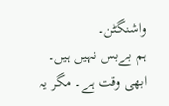واشنگٹن۔
ہم بےبس نہیں ہیں۔ ابھی وقت ہے۔ مگر یہ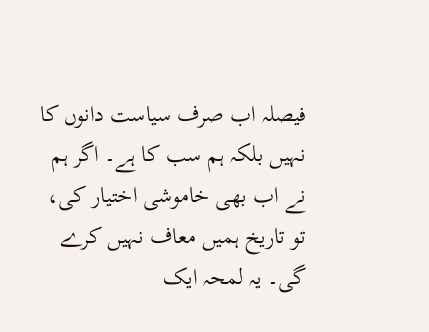فیصلہ اب صرف سیاست دانوں کا نہیں بلکہ ہم سب کا ہے۔ اگر ہم نے اب بھی خاموشی اختیار کی، تو تاریخ ہمیں معاف نہیں کرے گی۔ یہ لمحہ ایک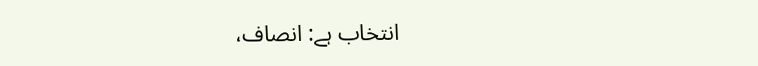انتخاب ہے: انصاف،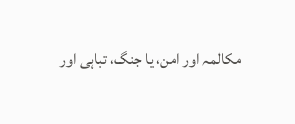مکالمہ اور امن، یا جنگ، تباہی اور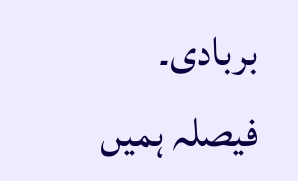بربادی۔
فیصلہ ہمیں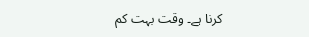کرنا ہے۔ وقت بہت کم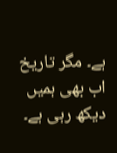ہے۔ مگر تاریخ اب بھی ہمیں دیکھ رہی ہے۔